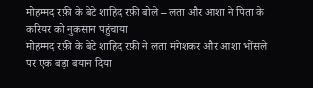मोहम्मद रफ़ी के बेटे शाहिद रफ़ी बोले – लता और आशा ने पिता के करियर को नुकसान पहुंचाया
मोहम्मद रफ़ी के बेटे शाहिद रफ़ी ने लता मंगेशकर और आशा भोंसले पर एक बड़ा बयान दिया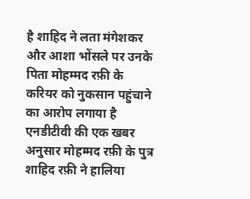है शाहिद ने लता मंगेशकर और आशा भोंसले पर उनके पिता मोहम्मद रफ़ी के करियर को नुकसान पहुंचाने का आरोप लगाया है
एनडीटीवी की एक खबर अनुसार मोहम्मद रफ़ी के पुत्र शाहिद रफ़ी ने हालिया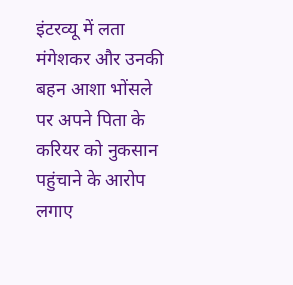इंटरव्यू में लता मंगेशकर और उनकी बहन आशा भोंसले पर अपने पिता के करियर को नुकसान पहुंचाने के आरोप लगाए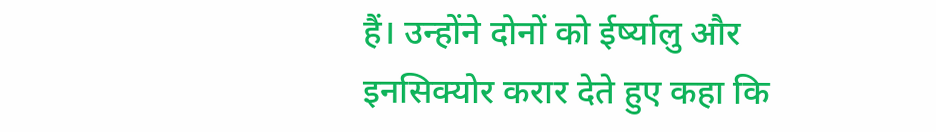हैं। उन्होंने दोनों को ईर्ष्यालु और इनसिक्योर करार देते हुए कहा कि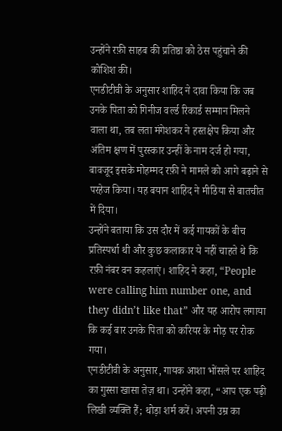उन्होंने रफ़ी साहब की प्रतिष्ठा को ठेस पहुंचाने की कोशिश की।
एनडीटीवी के अनुसार शाहिद ने दावा किया कि जब उनके पिता को गिनीज वर्ल्ड रिकार्ड सम्मान मिलने वाला था, तब लता मंगेशकर ने हस्तक्षेप किया और अंतिम क्षण में पुरस्कार उन्हीं के नाम दर्ज हो गया, बावजूद इसके मोहम्मद रफ़ी ने मामले को आगे बढ़ाने से परहेज किया। यह बयान शाहिद ने मीडिया से बातचीत में दिया।
उन्होंने बताया कि उस दौर में कई गायकों के बीच प्रतिस्पर्धा थी और कुछ कलाकार ये नहीं चाहते थे कि रफ़ी नंबर वन कहलाएं। शाहिद ने कहा, “People were calling him number one, and they didn’t like that” और यह आरोप लगाया कि कई बार उनके पिता को करियर के मोड़ पर रोक गया।
एनडीटीवी के अनुसार, गायक आशा भोंसले पर शाहिद का गुस्सा खासा तेज़ था। उन्होंने कहा, “आप एक पढ़ी लिखी व्यक्ति हैं; थोड़ा शर्म करें। अपनी उम्र का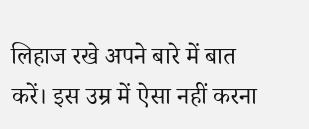लिहाज रखे अपने बारे में बात करें। इस उम्र में ऐसा नहीं करना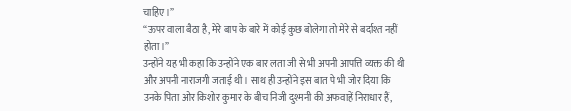चाहिए।”
“ऊपर वाला बैठा है, मेरे बाप के बारे में कोई कुछ बोलेगा तो मेरे से बर्दाश्त नहीं होता।”
उन्होंने यह भी कहा कि उन्होंने एक बार लता जी से भी अपनी आपत्ति व्यक्त की थी और अपनी नाराजगी जताई थी। साथ ही उन्होंने इस बात पे भी जोर दिया कि उनके पिता ओर किशोर कुमार के बीच निजी दुश्मनी की अफवाहें निराधार हैं,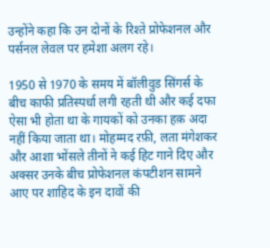उन्होंने कहा कि उन दोनों के रिश्ते प्रोफेशनल और पर्सनल लेवल पर हमेशा अलग रहे।

1950 से 1970 के समय में बॉलीवुड सिंगर्स के बीच काफी प्रतिस्पर्धा लगी रहती थी और कई दफा ऐसा भी होता था के गायकों को उनका हक़ अदा नहीं किया जाता था। मोहम्मद रफ़ी, लता मंगेशकर और आशा भोंसले तीनों ने कई हिट गाने दिए और अक्सर उनके बीच प्रोफेशनल कंपटीशन सामने आए पर शाहिद के इन दावों की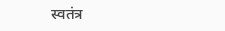स्वतंत्र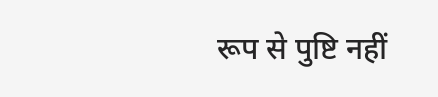रूप से पुष्टि नहीं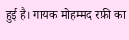हुई है। गायक मोहम्मद रफ़ी का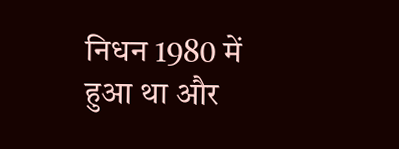निधन 1980 में हुआ था और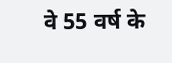वे 55 वर्ष के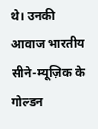थे। उनकी आवाज भारतीय सीने-म्यूज़िक के गोल्डन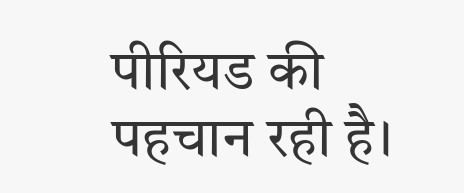पीरियड की पहचान रही है।